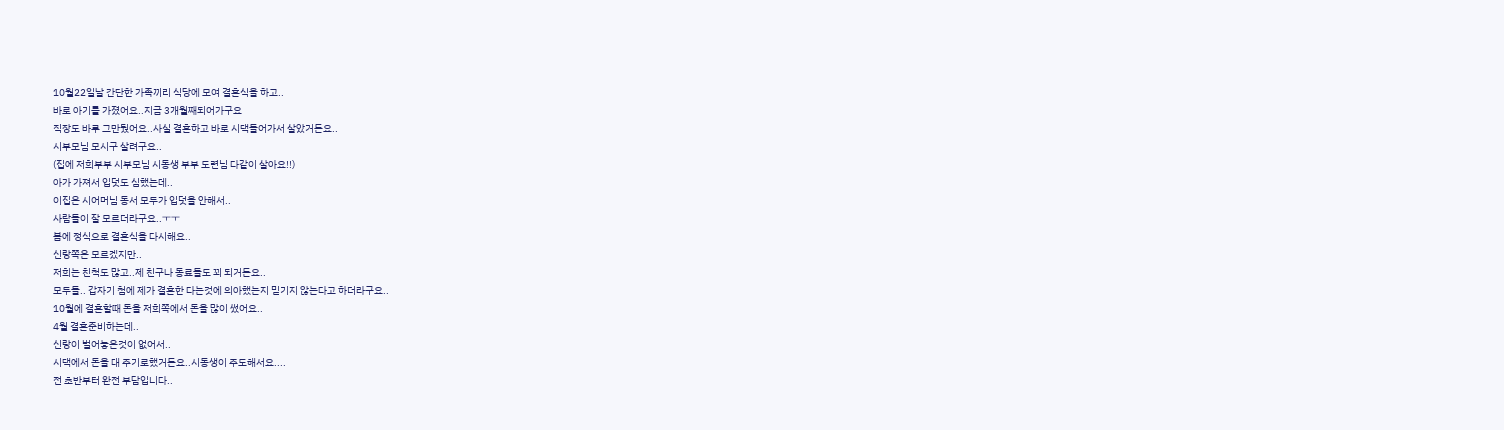10월22일날 간단한 가족끼리 식당에 모여 결혼식을 하고..
바로 아기를 가졌어요..지금 3개월째되어가구요
직장도 바루 그만뒀어요..사실 결혼하고 바로 시댁들어가서 살았거든요..
시부모님 모시구 살려구요..
(집에 저희부부 시부모님 시동생 부부 도련님 다같이 살아요!!)
아가 가져서 입덧도 심했는데..
이집은 시어머님 동서 모두가 입덧을 안해서..
사람들이 잘 모르더라구요..ㅜㅜ
봄에 정식으로 결혼식을 다시해요..
신랑쪽은 모르겠지만..
저희는 친척도 많고..제 친구나 동료들도 꾀 되거든요..
모두들.. 갑자기 첨에 제가 결혼한 다는것에 의아했는지 믿기지 않는다고 하더라구요..
10월에 결혼할때 돈을 저희쪽에서 돈을 많이 썼어요..
4월 결혼준비하는데..
신랑이 벌어놓은것이 없어서..
시댁에서 돈을 대 주기로했거든요..시동생이 주도해서요....
전 초반부터 완전 부담입니다..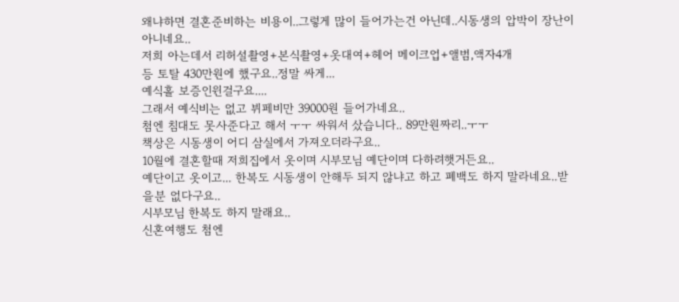왜냐하면 결혼준비하는 비용이..그렇게 많이 들어가는건 아닌데..시동생의 압박이 장난이 아니네요..
저희 아는데서 리허설촬영+본식촬영+옷대여+헤어 메이크업+앨범,액자4개
등 토탈 430만원에 했구요..정말 싸게...
예식홀 보증인윈걸구요....
그래서 예식비는 없고 뷔페비만 39000원 들어가네요..
첨엔 침대도 못사준다고 해서 ㅜㅜ 싸워서 샀습니다.. 89만원짜리..ㅜㅜ
책상은 시동생이 어디 삼실에서 가져오더라구요..
10월에 결혼할때 저희집에서 옷이며 시부모님 예단이며 다하려햇거든요..
예단이고 옷이고... 한복도 시동생이 안해두 되지 않냐고 하고 폐백도 하지 말라네요..받을분 없다구요..
시부모님 한복도 하지 말래요..
신혼여행도 첨엔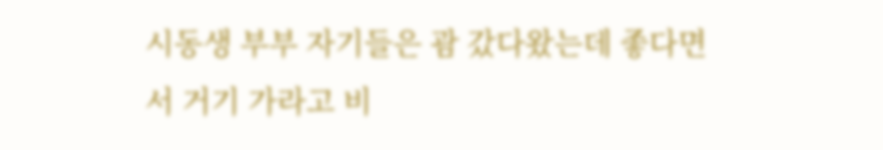시동생 부부 자기들은 괌 갔다왔는데 좋다면서 거기 가라고 비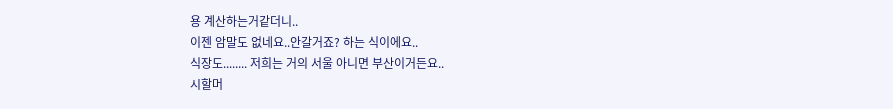용 계산하는거같더니..
이젠 암말도 없네요..안갈거죠? 하는 식이에요..
식장도........ 저희는 거의 서울 아니면 부산이거든요..
시할머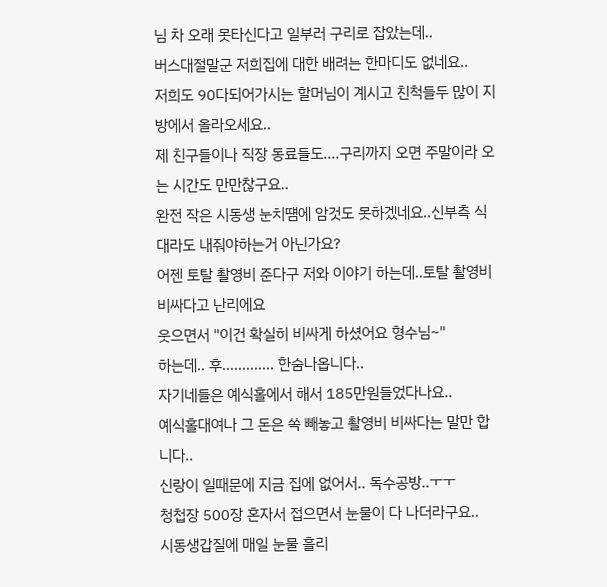님 차 오래 못타신다고 일부러 구리로 잡았는데..
버스대절말군 저희집에 대한 배려는 한마디도 없네요..
저희도 90다되어가시는 할머님이 계시고 친척들두 많이 지방에서 올라오세요..
제 친구들이나 직장 동료들도....구리까지 오면 주말이라 오는 시간도 만만찮구요..
완전 작은 시동생 눈치떔에 암것도 못하겠네요..신부측 식대라도 내줘야하는거 아닌가요?
어젠 토탈 촬영비 준다구 저와 이야기 하는데..토탈 촬영비 비싸다고 난리에요
웃으면서 "이건 확실히 비싸게 하셨어요 형수님~"
하는데.. 후............. 한숨나옵니다..
자기네들은 예식홀에서 해서 185만원들었다나요..
예식홀대여나 그 돈은 쏙 빼놓고 촬영비 비싸다는 말만 합니다..
신랑이 일때문에 지금 집에 없어서.. 독수공방..ㅜㅜ
청첩장 500장 혼자서 접으면서 눈물이 다 나더라구요..
시동생갑질에 매일 눈물 흘리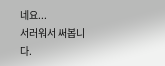네요...
서러워서 써봅니다.